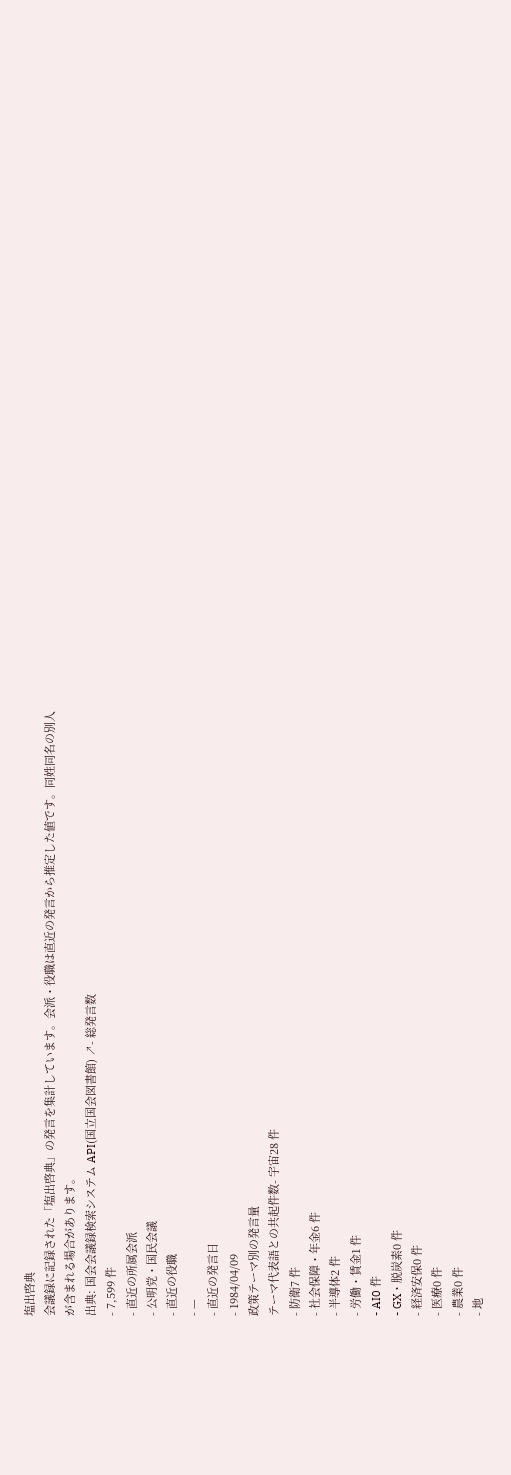塩出啓典
会議録に記録された「塩出啓典」の発言を集計しています。会派・役職は直近の発言から推定した値です。同姓同名の別人が含まれる場合があります。
出典: 国会会議録検索システム API(国立国会図書館) ↗- 総発言数
- 7,599 件
- 直近の所属会派
- 公明党・国民会議
- 直近の役職
- —
- 直近の発言日
- 1984/04/09
政策テーマ別の発言量
テーマ代表語との共起件数- 宇宙28 件
- 防衛7 件
- 社会保障・年金6 件
- 半導体2 件
- 労働・賃金1 件
- AI0 件
- GX・脱炭素0 件
- 経済安保0 件
- 医療0 件
- 農業0 件
- 地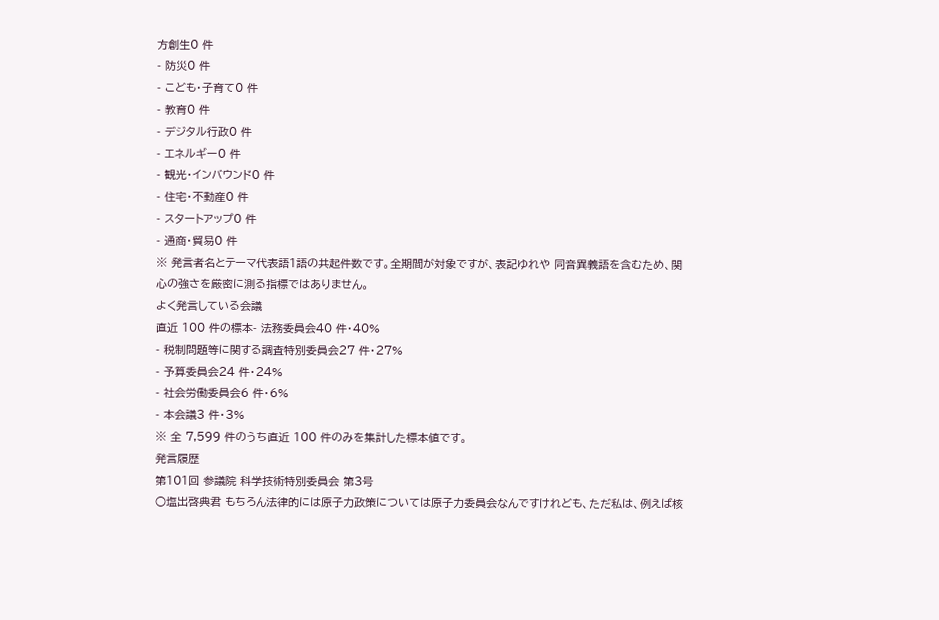方創生0 件
- 防災0 件
- こども・子育て0 件
- 教育0 件
- デジタル行政0 件
- エネルギー0 件
- 観光・インバウンド0 件
- 住宅・不動産0 件
- スタートアップ0 件
- 通商・貿易0 件
※ 発言者名とテーマ代表語1語の共起件数です。全期間が対象ですが、表記ゆれや 同音異義語を含むため、関心の強さを厳密に測る指標ではありません。
よく発言している会議
直近 100 件の標本- 法務委員会40 件・40%
- 税制問題等に関する調査特別委員会27 件・27%
- 予算委員会24 件・24%
- 社会労働委員会6 件・6%
- 本会議3 件・3%
※ 全 7,599 件のうち直近 100 件のみを集計した標本値です。
発言履歴
第101回 参議院 科学技術特別委員会 第3号
○塩出啓典君 もちろん法律的には原子力政策については原子力委員会なんですけれども、ただ私は、例えば核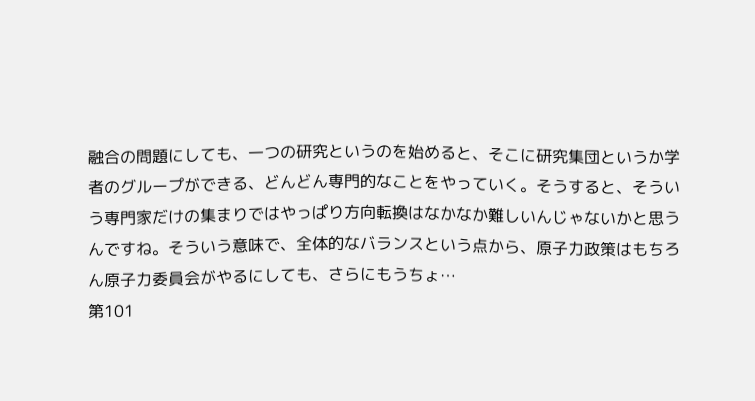融合の問題にしても、一つの研究というのを始めると、そこに研究集団というか学者のグループができる、どんどん専門的なことをやっていく。そうすると、そういう専門家だけの集まりではやっぱり方向転換はなかなか難しいんじゃないかと思うんですね。そういう意味で、全体的なバランスという点から、原子力政策はもちろん原子力委員会がやるにしても、さらにもうちょ…
第101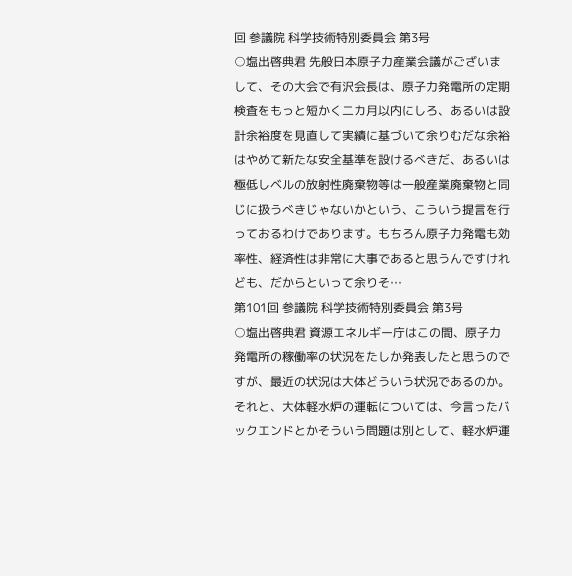回 参議院 科学技術特別委員会 第3号
○塩出啓典君 先般日本原子力産業会議がございまして、その大会で有沢会長は、原子力発電所の定期検査をもっと短かく二カ月以内にしろ、あるいは設計余裕度を見直して実績に基づいて余りむだな余裕はやめて新たな安全基準を設けるべきだ、あるいは極低しベルの放射性廃棄物等は一般産業廃棄物と同じに扱うべきじゃないかという、こういう提言を行っておるわけであります。もちろん原子力発電も効率性、経済性は非常に大事であると思うんですけれども、だからといって余りそ…
第101回 参議院 科学技術特別委員会 第3号
○塩出啓典君 資源エネルギー庁はこの間、原子力発電所の稼働率の状況をたしか発表したと思うのですが、最近の状況は大体どういう状況であるのか。それと、大体軽水炉の運転については、今言ったバックエンドとかそういう問題は別として、軽水炉運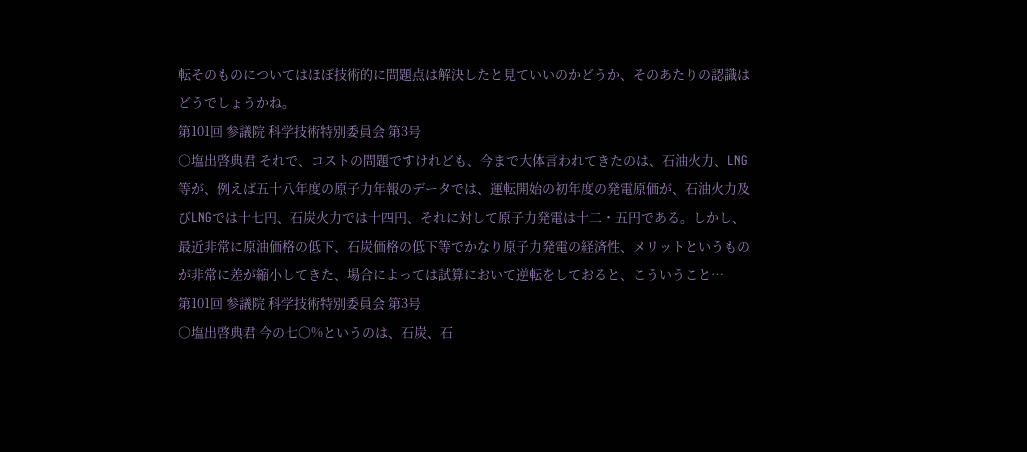転そのものについてはほぼ技術的に問題点は解決したと見ていいのかどうか、そのあたりの認識はどうでしょうかね。
第101回 参議院 科学技術特別委員会 第3号
○塩出啓典君 それで、コストの問題ですけれども、今まで大体言われてきたのは、石油火力、LNG等が、例えば五十八年度の原子力年報のデータでは、運転開始の初年度の発電原価が、石油火力及びLNGでは十七円、石炭火力では十四円、それに対して原子力発電は十二・五円である。しかし、最近非常に原油価格の低下、石炭価格の低下等でかなり原子力発電の経済性、メリットというものが非常に差が縮小してきた、場合によっては試算において逆転をしておると、こういうこと…
第101回 参議院 科学技術特別委員会 第3号
○塩出啓典君 今の七〇%というのは、石炭、石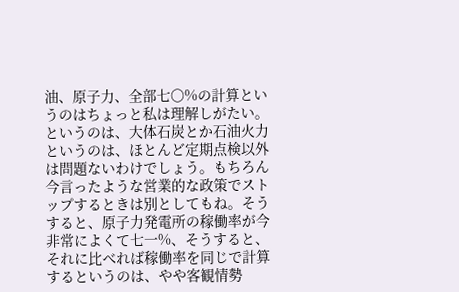油、原子力、全部七〇%の計算というのはちょっと私は理解しがたい。というのは、大体石炭とか石油火力というのは、ほとんど定期点検以外は問題ないわけでしょう。もちろん今言ったような営業的な政策でストップするときは別としてもね。そうすると、原子力発電所の稼働率が今非常によくて七一%、そうすると、それに比べれば稼働率を同じで計算するというのは、やや客観情勢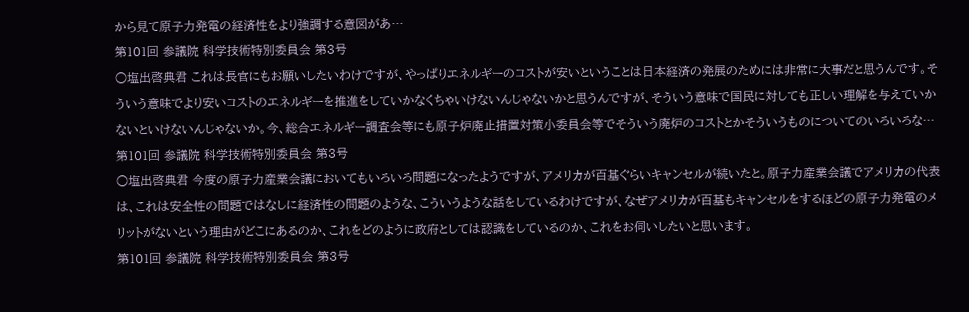から見て原子力発電の経済性をより強調する意図があ…
第101回 参議院 科学技術特別委員会 第3号
○塩出啓典君 これは長官にもお願いしたいわけですが、やっぱりエネルギーのコストが安いということは日本経済の発展のためには非常に大事だと思うんです。そういう意味でより安いコストのエネルギーを推進をしていかなくちゃいけないんじゃないかと思うんですが、そういう意味で国民に対しても正しい理解を与えていかないといけないんじゃないか。今、総合エネルギー調査会等にも原子炉廃止措置対策小委員会等でそういう廃炉のコストとかそういうものについてのいろいろな…
第101回 参議院 科学技術特別委員会 第3号
○塩出啓典君 今度の原子力産業会議においてもいろいろ問題になったようですが、アメリカが百基ぐらいキャンセルが続いたと。原子力産業会議でアメリカの代表は、これは安全性の問題ではなしに経済性の問題のような、こういうような話をしているわけですが、なぜアメリカが百基もキャンセルをするほどの原子力発電のメリットがないという理由がどこにあるのか、これをどのように政府としては認識をしているのか、これをお伺いしたいと思います。
第101回 参議院 科学技術特別委員会 第3号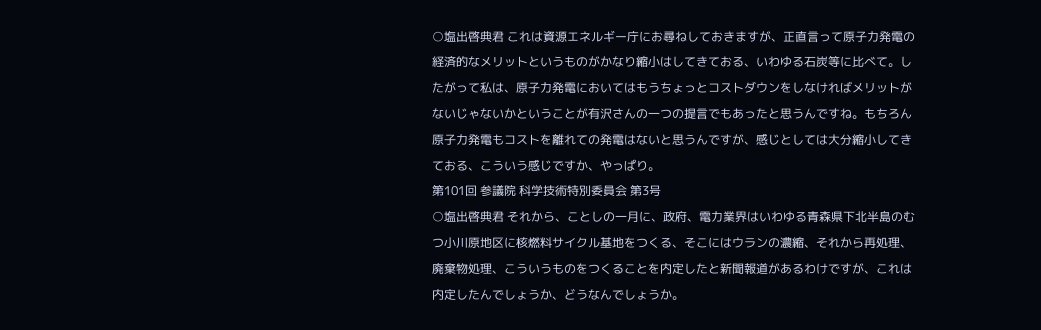○塩出啓典君 これは資源エネルギー庁にお尋ねしておきますが、正直言って原子力発電の経済的なメリットというものがかなり縮小はしてきておる、いわゆる石炭等に比べて。したがって私は、原子力発電においてはもうちょっとコストダウンをしなければメリットがないじゃないかということが有沢さんの一つの提言でもあったと思うんですね。もちろん原子力発電もコストを離れての発電はないと思うんですが、感じとしては大分縮小してきておる、こういう感じですか、やっぱり。
第101回 参議院 科学技術特別委員会 第3号
○塩出啓典君 それから、ことしの一月に、政府、電力業界はいわゆる青森県下北半島のむつ小川原地区に核燃料サイクル基地をつくる、そこにはウランの濃縮、それから再処理、廃棄物処理、こういうものをつくることを内定したと新聞報道があるわけですが、これは内定したんでしょうか、どうなんでしょうか。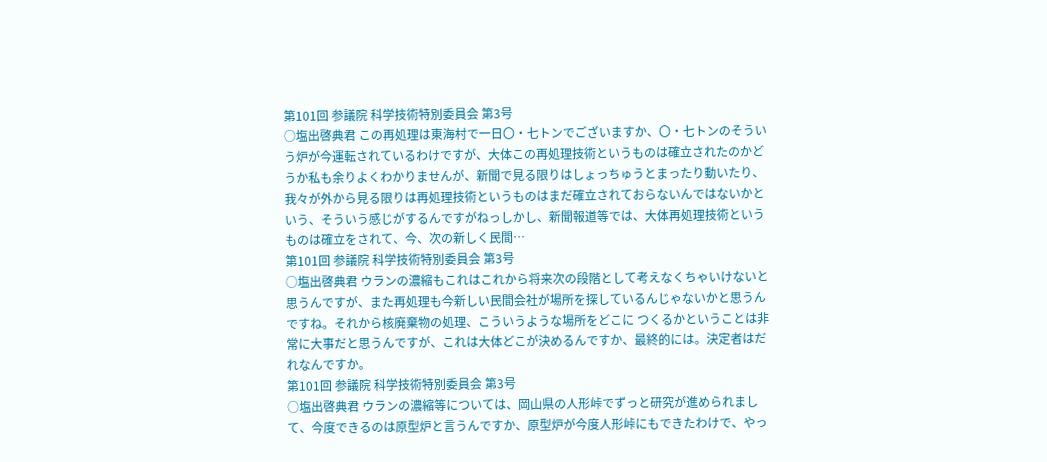第101回 参議院 科学技術特別委員会 第3号
○塩出啓典君 この再処理は東海村で一日〇・七トンでございますか、〇・七トンのそういう炉が今運転されているわけですが、大体この再処理技術というものは確立されたのかどうか私も余りよくわかりませんが、新聞で見る限りはしょっちゅうとまったり動いたり、我々が外から見る限りは再処理技術というものはまだ確立されておらないんではないかという、そういう感じがするんですがねっしかし、新聞報道等では、大体再処理技術というものは確立をされて、今、次の新しく民間…
第101回 参議院 科学技術特別委員会 第3号
○塩出啓典君 ウランの濃縮もこれはこれから将来次の段階として考えなくちゃいけないと思うんですが、また再処理も今新しい民間会社が場所を探しているんじゃないかと思うんですね。それから核廃棄物の処理、こういうような場所をどこに つくるかということは非常に大事だと思うんですが、これは大体どこが決めるんですか、最終的には。決定者はだれなんですか。
第101回 参議院 科学技術特別委員会 第3号
○塩出啓典君 ウランの濃縮等については、岡山県の人形峠でずっと研究が進められまして、今度できるのは原型炉と言うんですか、原型炉が今度人形峠にもできたわけで、やっ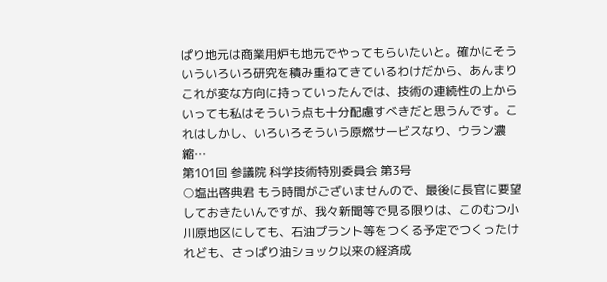ぱり地元は商業用炉も地元でやってもらいたいと。確かにそういういろいろ研究を積み重ねてきているわけだから、あんまりこれが変な方向に持っていったんでは、技術の連続性の上からいっても私はそういう点も十分配慮すべきだと思うんです。これはしかし、いろいろそういう原燃サービスなり、ウラン濃縮…
第101回 参議院 科学技術特別委員会 第3号
○塩出啓典君 もう時間がございませんので、最後に長官に要望しておきたいんですが、我々新聞等で見る限りは、このむつ小川原地区にしても、石油プラント等をつくる予定でつくったけれども、さっぱり油ショック以来の経済成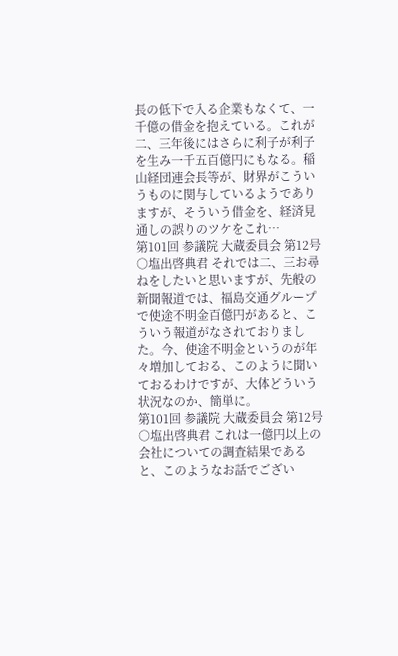長の低下で入る企業もなくて、一千億の借金を抱えている。これが二、三年後にはさらに利子が利子を生み一千五百億円にもなる。稲山経団連会長等が、財界がこういうものに関与しているようでありますが、そういう借金を、経済見通しの誤りのツケをこれ…
第101回 参議院 大蔵委員会 第12号
○塩出啓典君 それでは二、三お尋ねをしたいと思いますが、先般の新聞報道では、福島交通グループで使途不明金百億円があると、こういう報道がなされておりました。今、使途不明金というのが年々増加しておる、このように聞いておるわけですが、大体どういう状況なのか、簡単に。
第101回 参議院 大蔵委員会 第12号
○塩出啓典君 これは一億円以上の会社についての調査結果であると、このようなお話でござい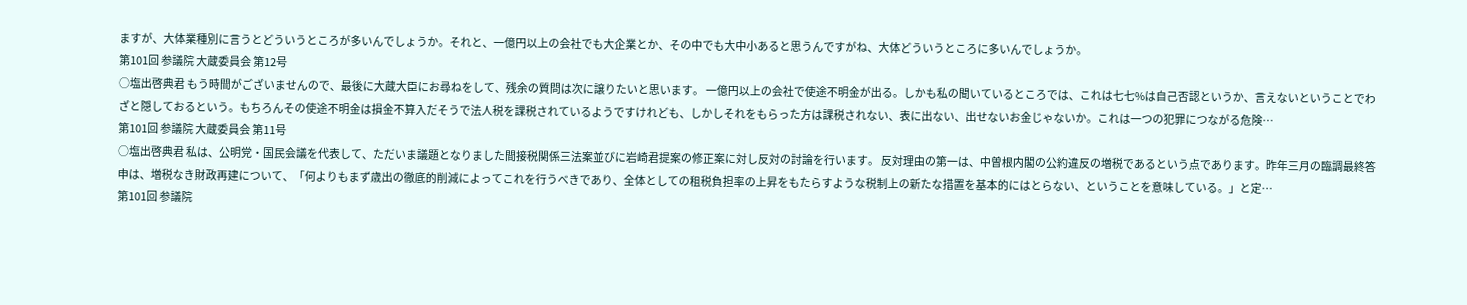ますが、大体業種別に言うとどういうところが多いんでしょうか。それと、一億円以上の会社でも大企業とか、その中でも大中小あると思うんですがね、大体どういうところに多いんでしょうか。
第101回 参議院 大蔵委員会 第12号
○塩出啓典君 もう時間がございませんので、最後に大蔵大臣にお尋ねをして、残余の質問は次に譲りたいと思います。 一億円以上の会社で使途不明金が出る。しかも私の聞いているところでは、これは七七%は自己否認というか、言えないということでわざと隠しておるという。もちろんその使途不明金は損金不算入だそうで法人税を課税されているようですけれども、しかしそれをもらった方は課税されない、表に出ない、出せないお金じゃないか。これは一つの犯罪につながる危険…
第101回 参議院 大蔵委員会 第11号
○塩出啓典君 私は、公明党・国民会議を代表して、ただいま議題となりました間接税関係三法案並びに岩崎君提案の修正案に対し反対の討論を行います。 反対理由の第一は、中曽根内閣の公約違反の増税であるという点であります。昨年三月の臨調最終答申は、増税なき財政再建について、「何よりもまず歳出の徹底的削減によってこれを行うべきであり、全体としての租税負担率の上昇をもたらすような税制上の新たな措置を基本的にはとらない、ということを意味している。」と定…
第101回 参議院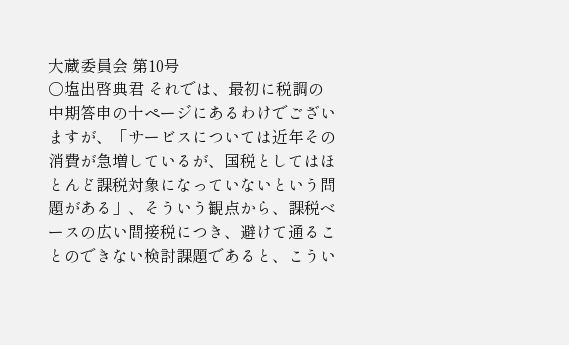大蔵委員会 第10号
○塩出啓典君 それでは、最初に税調の中期答申の十ページにあるわけでございますが、「サービスについては近年その消費が急増しているが、国税としてはほとんど課税対象になっていないという問題がある」、そういう観点から、課税ベースの広い間接税につき、避けて通ることのできない検討課題であると、こうい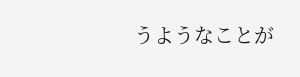うようなことが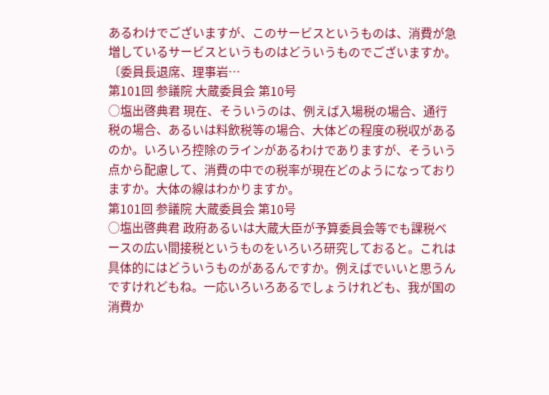あるわけでございますが、このサービスというものは、消費が急増しているサービスというものはどういうものでございますか。 〔委員長退席、理事岩…
第101回 参議院 大蔵委員会 第10号
○塩出啓典君 現在、そういうのは、例えば入場税の場合、通行税の場合、あるいは料飲税等の場合、大体どの程度の税収があるのか。いろいろ控除のラインがあるわけでありますが、そういう点から配慮して、消費の中での税率が現在どのようになっておりますか。大体の線はわかりますか。
第101回 参議院 大蔵委員会 第10号
○塩出啓典君 政府あるいは大蔵大臣が予算委員会等でも課税ベースの広い間接税というものをいろいろ研究しておると。これは具体的にはどういうものがあるんですか。例えばでいいと思うんですけれどもね。一応いろいろあるでしょうけれども、我が国の消費か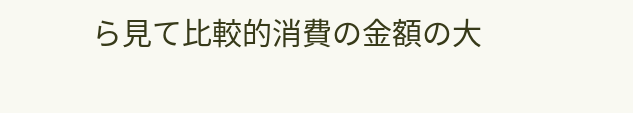ら見て比較的消費の金額の大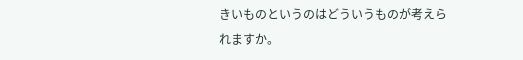きいものというのはどういうものが考えられますか。